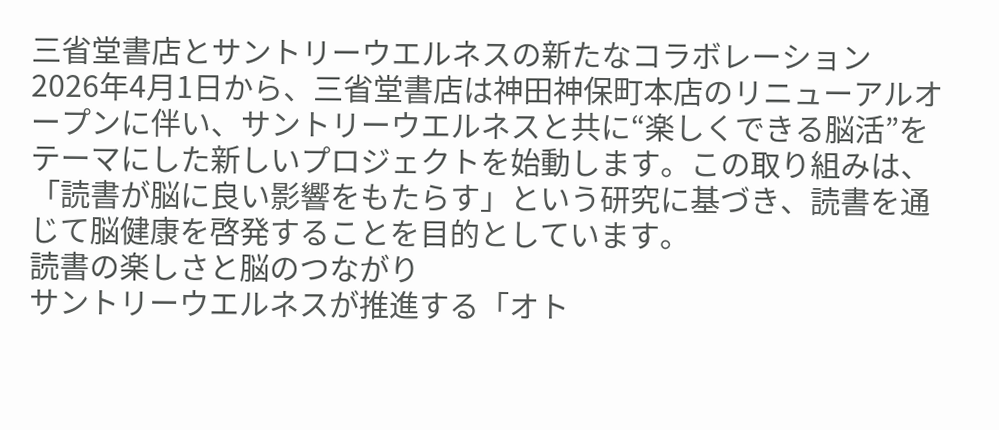三省堂書店とサントリーウエルネスの新たなコラボレーション
2026年4月1日から、三省堂書店は神田神保町本店のリニューアルオープンに伴い、サントリーウエルネスと共に“楽しくできる脳活”をテーマにした新しいプロジェクトを始動します。この取り組みは、「読書が脳に良い影響をもたらす」という研究に基づき、読書を通じて脳健康を啓発することを目的としています。
読書の楽しさと脳のつながり
サントリーウエルネスが推進する「オト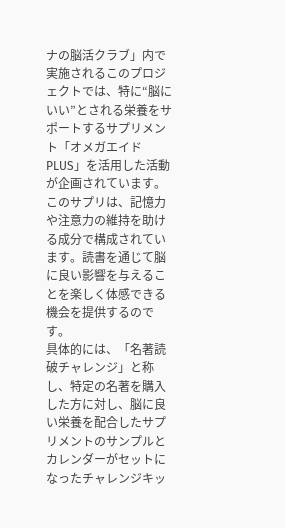ナの脳活クラブ」内で実施されるこのプロジェクトでは、特に“脳にいい”とされる栄養をサポートするサプリメント「オメガエイドPLUS」を活用した活動が企画されています。このサプリは、記憶力や注意力の維持を助ける成分で構成されています。読書を通じて脳に良い影響を与えることを楽しく体感できる機会を提供するのです。
具体的には、「名著読破チャレンジ」と称し、特定の名著を購入した方に対し、脳に良い栄養を配合したサプリメントのサンプルとカレンダーがセットになったチャレンジキッ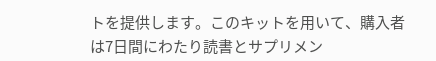トを提供します。このキットを用いて、購入者は7日間にわたり読書とサプリメン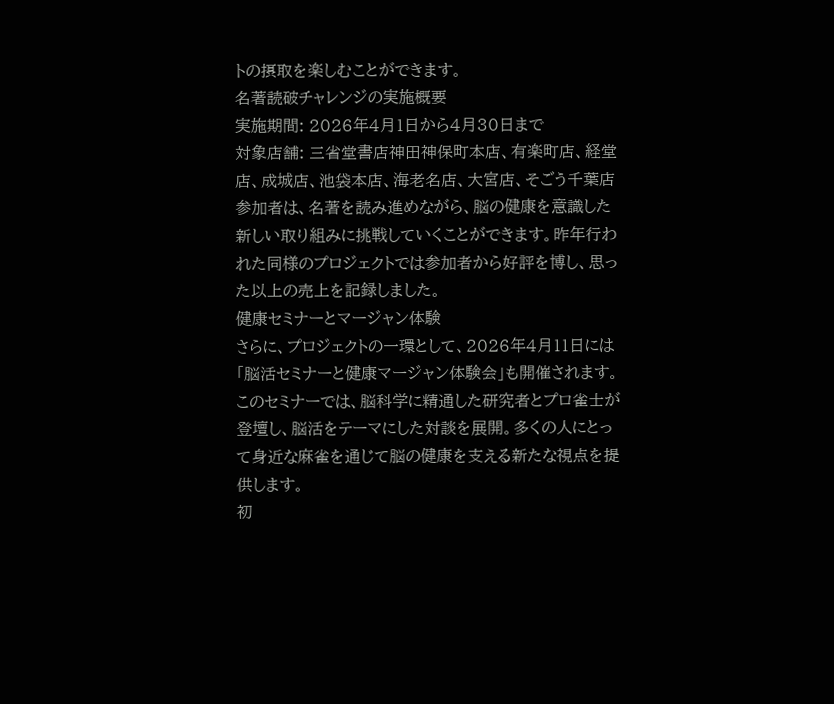トの摂取を楽しむことができます。
名著読破チャレンジの実施概要
実施期間: 2026年4月1日から4月30日まで
対象店舗: 三省堂書店神田神保町本店、有楽町店、経堂店、成城店、池袋本店、海老名店、大宮店、そごう千葉店
参加者は、名著を読み進めながら、脳の健康を意識した新しい取り組みに挑戦していくことができます。昨年行われた同様のプロジェクトでは参加者から好評を博し、思った以上の売上を記録しました。
健康セミナーとマージャン体験
さらに、プロジェクトの一環として、2026年4月11日には「脳活セミナーと健康マージャン体験会」も開催されます。このセミナーでは、脳科学に精通した研究者とプロ雀士が登壇し、脳活をテーマにした対談を展開。多くの人にとって身近な麻雀を通じて脳の健康を支える新たな視点を提供します。
初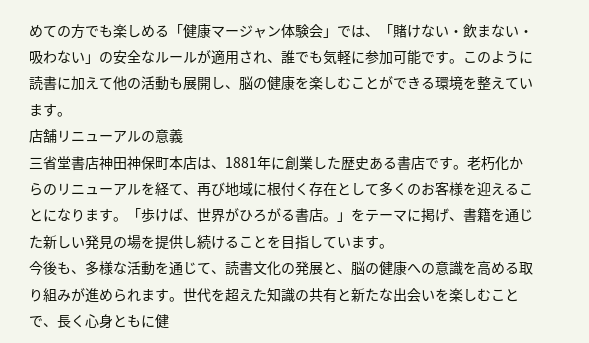めての方でも楽しめる「健康マージャン体験会」では、「賭けない・飲まない・吸わない」の安全なルールが適用され、誰でも気軽に参加可能です。このように読書に加えて他の活動も展開し、脳の健康を楽しむことができる環境を整えています。
店舗リニューアルの意義
三省堂書店神田神保町本店は、1881年に創業した歴史ある書店です。老朽化からのリニューアルを経て、再び地域に根付く存在として多くのお客様を迎えることになります。「歩けば、世界がひろがる書店。」をテーマに掲げ、書籍を通じた新しい発見の場を提供し続けることを目指しています。
今後も、多様な活動を通じて、読書文化の発展と、脳の健康への意識を高める取り組みが進められます。世代を超えた知識の共有と新たな出会いを楽しむことで、長く心身ともに健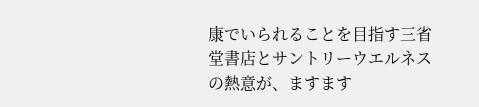康でいられることを目指す三省堂書店とサントリーウエルネスの熱意が、ますます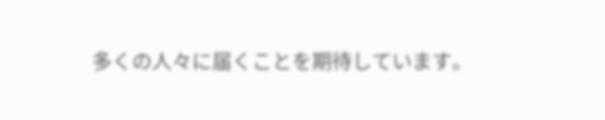多くの人々に届くことを期待しています。